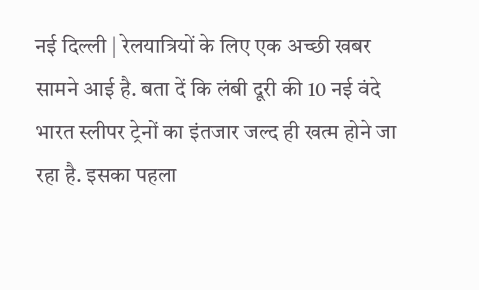नई दिल्ली | रेलयात्रियों के लिए एक अच्छी खबर सामने आई है. बता दें कि लंबी दूरी की 10 नई वंदे भारत स्लीपर ट्रेनों का इंतजार जल्द ही खत्म होने जा रहा है. इसका पहला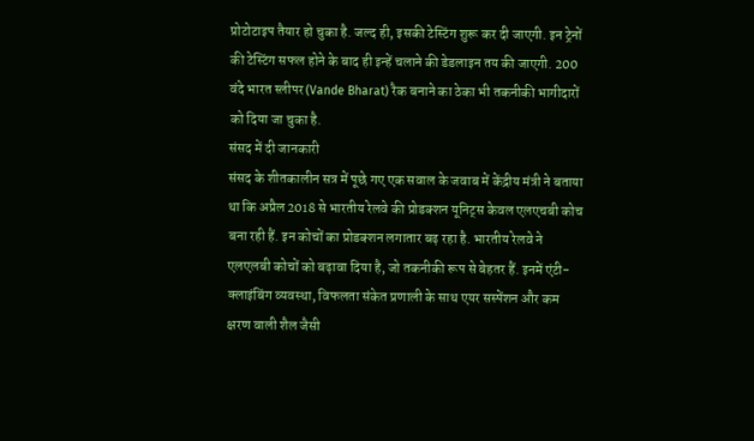प्रोटोटाइप तैयार हो चुका है. जल्द ही, इसकी टेस्टिंग शुरू कर दी जाएगी. इन ट्रेनों की टेस्टिंग सफल होने के बाद ही इन्हें चलाने की डेडलाइन तय की जाएगी. 200 वंदे भारत स्लीपर (Vande Bharat) रैक बनाने का ठेका भी तकनीकी भागीदारों को दिया जा चुका है.
संसद में दी जानकारी
संसद के शीतकालीन सत्र में पूछे गए एक सवाल के जवाब में केंद्रीय मंत्री ने बताया था कि अप्रैल 2018 से भारतीय रेलवे की प्रोडक्शन यूनिट्स केवल एलएचबी कोच बना रही हैं. इन कोचों का प्रोडक्शन लगातार बढ़ रहा है. भारतीय रेलवे ने एलएलबी कोचों को बढ़ावा दिया है, जो तकनीकी रूप से बेहतर हैं. इनमें एंटी- क्लाइंबिंग व्यवस्था, विफलता संकेत प्रणाली के साथ एयर सस्पेंशन और कम क्षरण वाली शैल जैसी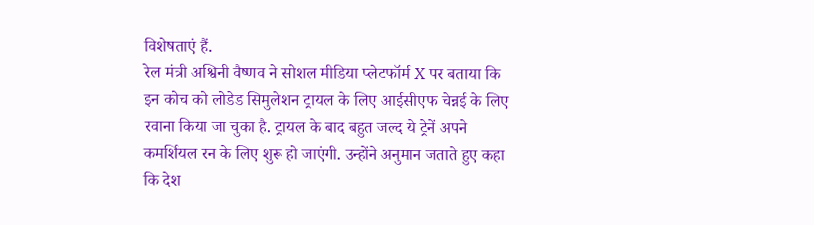विशेषताएं हैं.
रेल मंत्री अश्विनी वैष्णव ने सोशल मीडिया प्लेटफॉर्म X पर बताया कि इन कोच को लोडेड सिमुलेशन ट्रायल के लिए आईसीएफ चेन्नई के लिए रवाना किया जा चुका है. ट्रायल के बाद बहुत जल्द ये ट्रेनें अपने कमर्शियल रन के लिए शुरू हो जाएंगी. उन्होंने अनुमान जताते हुए कहा कि देश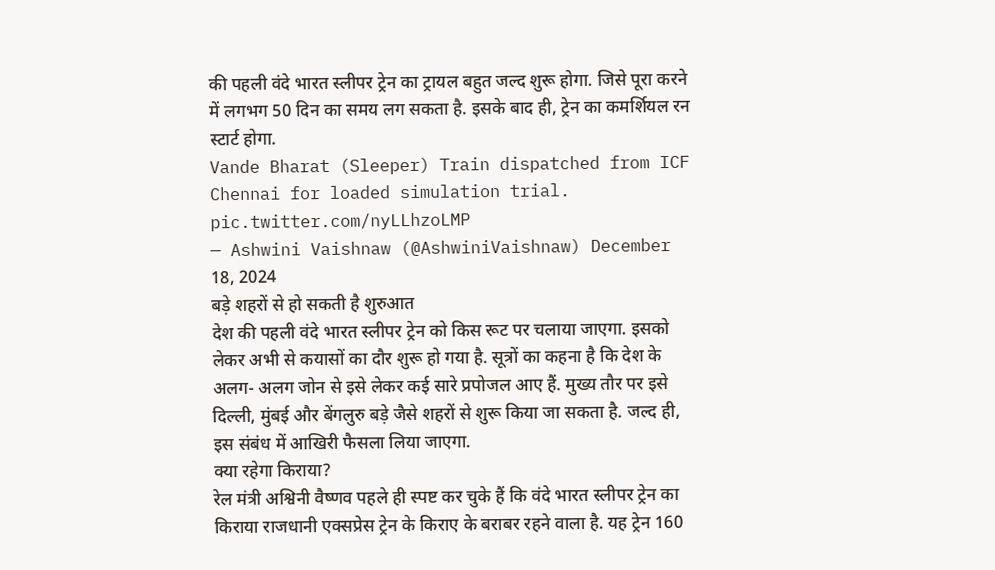की पहली वंदे भारत स्लीपर ट्रेन का ट्रायल बहुत जल्द शुरू होगा. जिसे पूरा करने में लगभग 50 दिन का समय लग सकता है. इसके बाद ही, ट्रेन का कमर्शियल रन स्टार्ट होगा.
Vande Bharat (Sleeper) Train dispatched from ICF Chennai for loaded simulation trial. pic.twitter.com/nyLLhzoLMP
— Ashwini Vaishnaw (@AshwiniVaishnaw) December 18, 2024
बड़े शहरों से हो सकती है शुरुआत
देश की पहली वंदे भारत स्लीपर ट्रेन को किस रूट पर चलाया जाएगा. इसको लेकर अभी से कयासों का दौर शुरू हो गया है. सूत्रों का कहना है कि देश के अलग- अलग जोन से इसे लेकर कई सारे प्रपोजल आए हैं. मुख्य तौर पर इसे दिल्ली, मुंबई और बेंगलुरु बड़े जैसे शहरों से शुरू किया जा सकता है. जल्द ही, इस संबंध में आखिरी फैसला लिया जाएगा.
क्या रहेगा किराया?
रेल मंत्री अश्विनी वैष्णव पहले ही स्पष्ट कर चुके हैं कि वंदे भारत स्लीपर ट्रेन का किराया राजधानी एक्सप्रेस ट्रेन के किराए के बराबर रहने वाला है. यह ट्रेन 160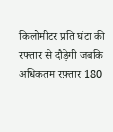किलोमीटर प्रति घंटा की रफ्तार से दौड़ेगी जबकि अधिकतम रफ़्तार 180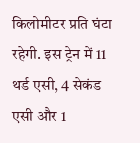किलोमीटर प्रति घंटा रहेगी. इस ट्रेन में 11 थर्ड एसी, 4 सेकंड एसी और 1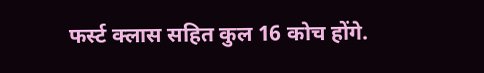फर्स्ट क्लास सहित कुल 16 कोच होंगे.